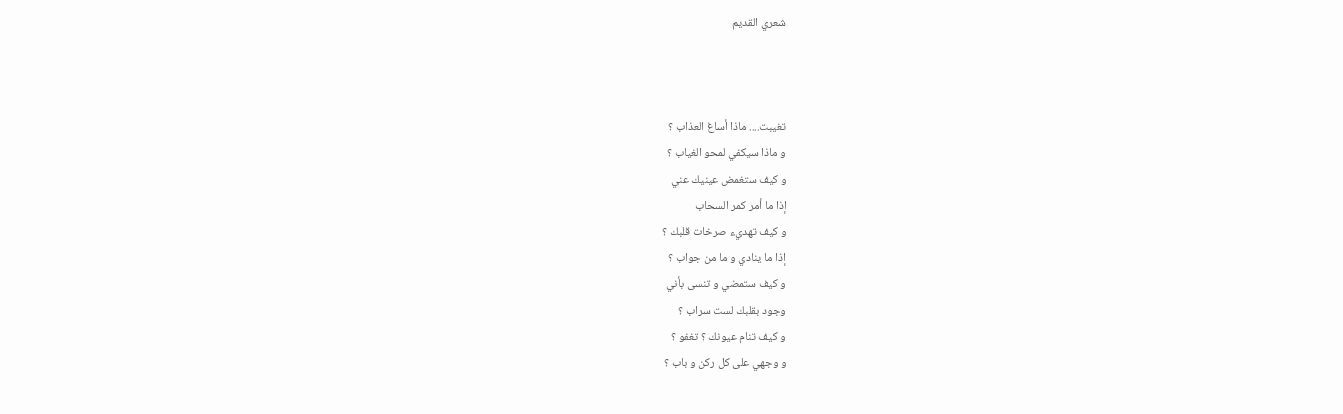شعري القديم



تغيبت.... ماذا أساغ العذاب ؟
و ماذا سيكفي لمحو الغياب ؟
و كيف ستغمض عينيك عني
إذا ما أمر كمر السحاب
و كيف تهديء صرخات قلبك ؟
إذا ما ينادي و ما من جواب ؟
و كيف ستمضي و تنسى بأني
وجود بقلبك لست سراب ؟
و كيف تنام عيونك ؟ تغفو ؟
و وجهي على كل ركن و باب ؟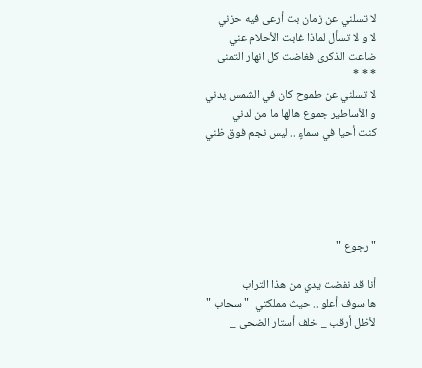لا تسلني عن زمان بت أرعى فيه حزني
لا و لا تسأل لماذا غابت الأحلام عني
ضاعت الذكرى فغاضت كل انهار التمنى
* * *
لا تسلني عن طموح كان في الشمس يدني
و الأساطير جموع هالها ما من لدني
كنت أحيا في سماءٍ .. ليس نجم فوق ظني





" رجوع "

أنا قد نفضت يدي من هذا التراب
ها سوف أعلو .. حيث مملكتي  " سحاب "
لأظل أرقب _ خلف أستار الضحى _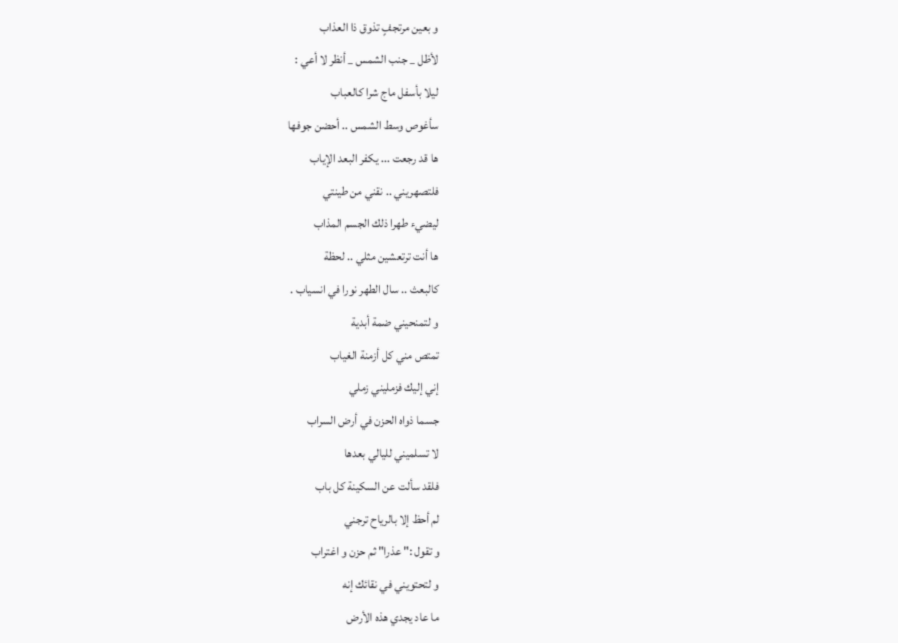و بعين مرتجفٍ تذوق ذا العذاب
لأظل _ جنب الشمس _ أنظر لا أعي :
ليلا بأسفل ماج شرا كالعباب
سأغوص وسط الشمس .. أحضن جوفها
ها قد رجعت ... يكفر البعد الإياب
فلتصهريني .. نقني من طينتي
ليضيء طهرا ذلك الجسم المذاب
ها أنت ترتعشين مثلي .. لحظة
كالبعث .. سال الطهر نورا في انسياب .
و لتمنحيني ضمة أبدية
تمتص مني كل أزمنة الغياب
إني إليك فزمليني زملي
جسما ذواه الحزن في أرض السراب
لا تسلميني لليالي بعدها
فلقد سألت عن السكينة كل باب
لم أحظ إلا بالرياح ترجني
و تقول :" عذرا" ثم حزن و اغتراب
و لتحتويني في نقائك إنه
ما عاد يجدي هذه الأرض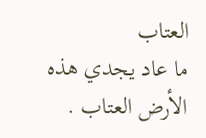العتاب
ما عاد يجدي هذه الأرض العتاب .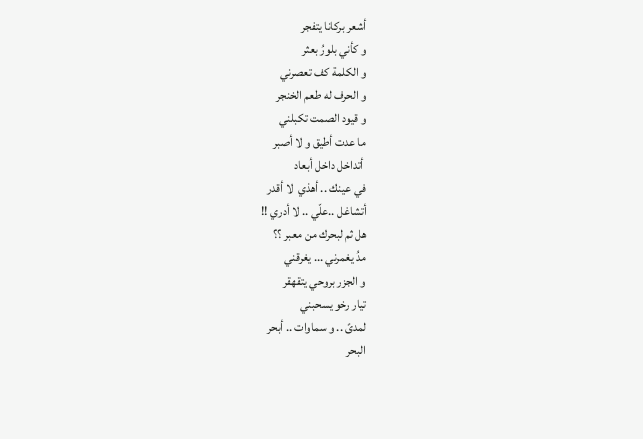أشعر بركانا يتفجر
و كأني بلورُ بعثر
و الكلمة كف تعصرني
و الحرف له طعم الخنجر
و قيود الصمت تكبلني
ما عدت أطيق و لا أصبر
 أتداخل داخل أبعاد
في عينك .. أهذي  لا أقدر
أتشاغل ..علّي .. لا أدري !!
هل ثم لبحرك من معبر ؟؟
مدُ يغمرني ... يغرقني
و الجزر بروحي يتقهقر
تيار رخو يسحبني
لمدىً .. و سماوات .. أبحر
البحر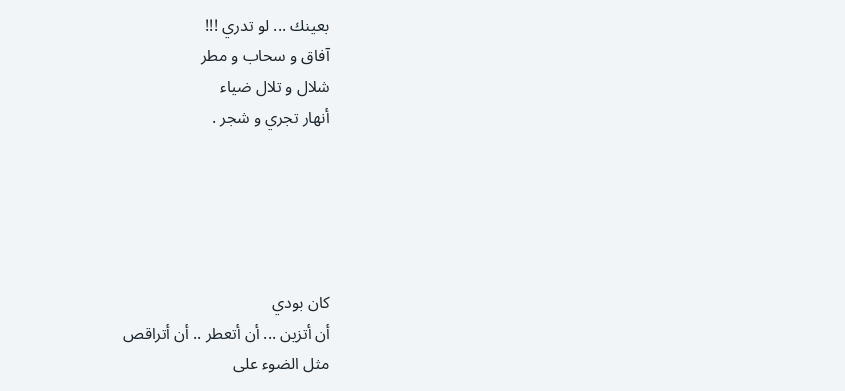بعينك ... لو تدري !!!
آفاق و سحاب و مطر
شلال و تلال ضياء
أنهار تجري و شجر .





كان بودي
أن أتزين ... أن أتعطر .. أن أتراقص
مثل الضوء على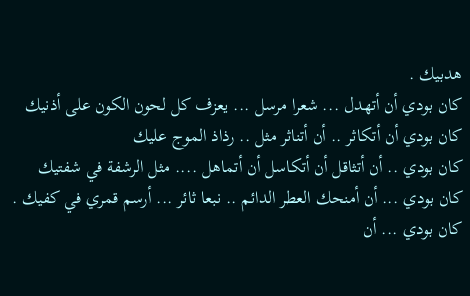هدبيك .
كان بودي أن أتهدل ... شعرا مرسل ... يعزف كل لحون الكون على أذنيك
كان بودي أن أتكاثر .. أن أتناثر مثل .. رذاذ الموج عليك
كان بودي .. أن أتثاقل أن أتكاسل أن أتماهل .... مثل الرشفة في شفتيك
كان بودي ... أن أمنحك العطر الدائم .. نبعا ثائر ... أرسم قمري في كفيك .
كان بودي ... أن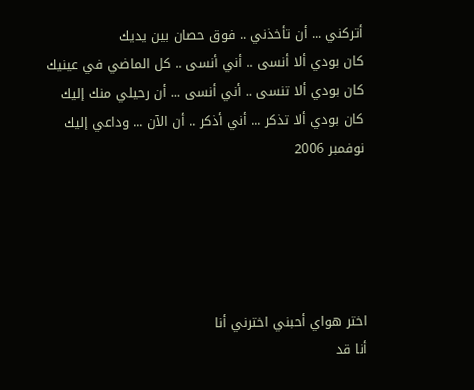أتركني ... أن تأخذني .. فوق حصان بين يديك
كان بودي ألا أنسى .. أني أنسى .. كل الماضي في عينيك
كان بودي ألا تنسى .. أني أنسى ... أن رحيلي منك إليك
كان بودي ألا تذكر ... أني أذكر .. أن الآن ... وداعي إليك
نوفمبر 2006





اختر هواي أحبني اخترني أنا
أنا قد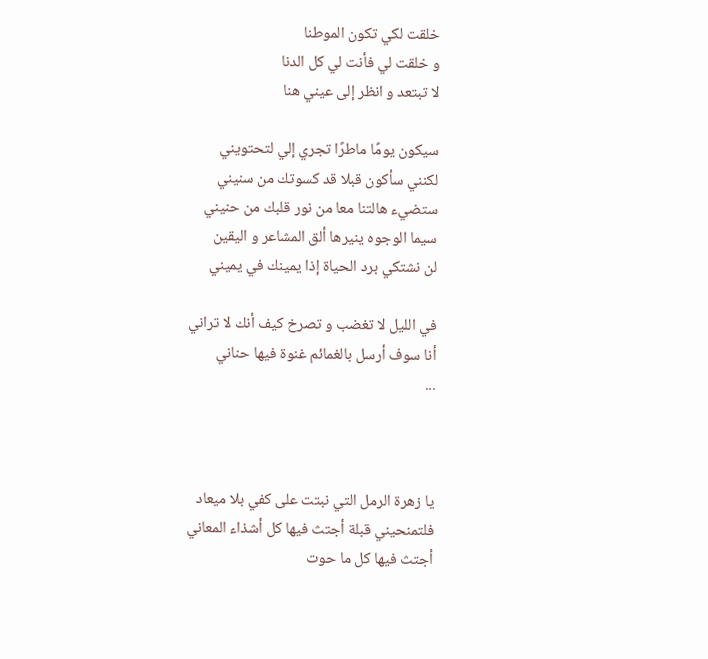خلقت لكي تكون الموطنا
و خلقت لي فأنت لي كل الدنا
لا تبتعد و انظر إلى عيني هنا

سيكون يومًا ماطرًا تجري إلي لتحتويني
لكنني سأكون قبلا قد كسوتك من سنيني
ستضيء هالتنا معا من نور قلبك من حنيني
سيما الوجوه ينيرها ألق المشاعر و اليقين
لن نشتكي برد الحياة إذا يمينك في يميني

في الليل لا تغضب و تصرخ كيف أنك لا تراني
أنا سوف أرسل بالغمائم غنوة فيها حناني
...



يا زهرة الرمل التي نبتت على كفي بلا ميعاد
فلتمنحيني قبلة أجتث فيها كل أشذاء المعاني
أجتث فيها كل ما حوت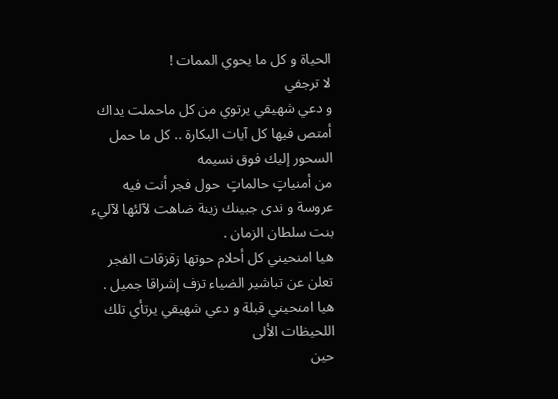الحياة و كل ما يحوي الممات !
لا ترجفي
و دعي شهيقي يرتوي من كل ماحملت يداك
أمتص فيها كل آيات البكارة .. كل ما حمل السحور إليك فوق نسيمه
من أمنياتٍ حالماتٍ  حول فجر أنت فيه عروسة و ندى جبينك زينة ضاهت لآلئها لآليء بنت سلطان الزمان .
هيا امنحيني كل أحلام حوتها زقزقات الفجر تعلن عن تباشير الضياء تزف إشراقا جميل .
هيا امنحيني قبلة و دعي شهيقي يرتأي تلك اللحيظات الألى
حين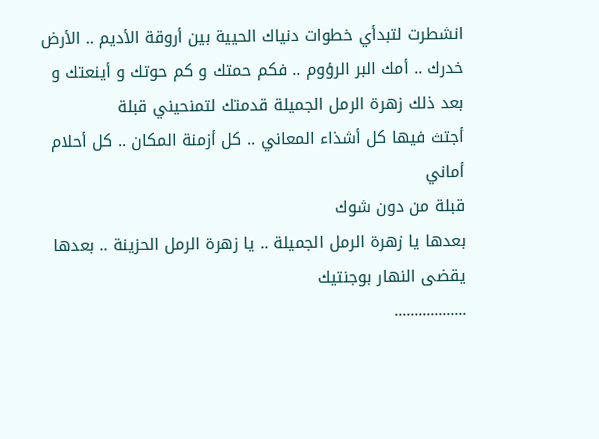انشطرت لتبدأي خطوات دنياك الحيية بين أروقة الأديم .. الأرض خدرك .. أمك البر الرؤوم .. فكم حمتك و كم حوتك و أينعتك و بعد ذلك زهرة الرمل الجميلة قدمتك لتمنحيني قبلة
أجتث فيها كل أشذاء المعاني .. كل أزمنة المكان .. كل أحلام أماني
قبلة من دون شوك
بعدها يا زهرة الرمل الجميلة .. يا زهرة الرمل الحزينة .. بعدها
يقضى النهار بوجنتيك
..................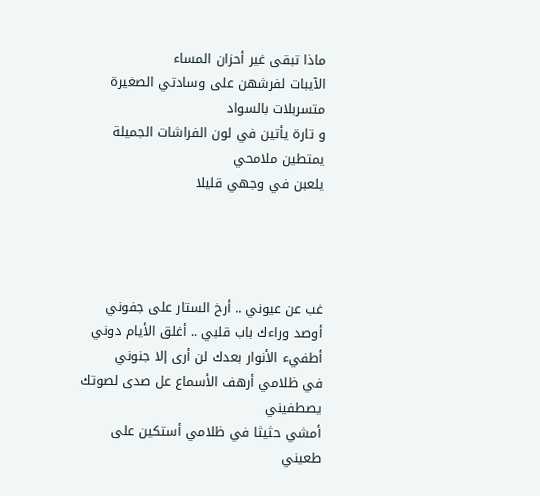ماذا تبقى غير أحزان المساء
الآيبات لفرشهن على وسادتي الصغيرة
متسربلات بالسواد
و تارة يأتين في لون الفراشات الجميلة
يمتطين ملامحي
يلعبن في وجهي قليلا




غب عن عيوني .. أرخ الستار على جفوني
أوصد وراءك باب قلبي .. أغلق الأيام دوني
أطفيء الأنوار بعدك لن أرى إلا جنوني
في ظلامي أرهف الأسماع عل صدى لصوتك يصطفيني
أمشي حثيثا في ظلامي أستكين على طعيني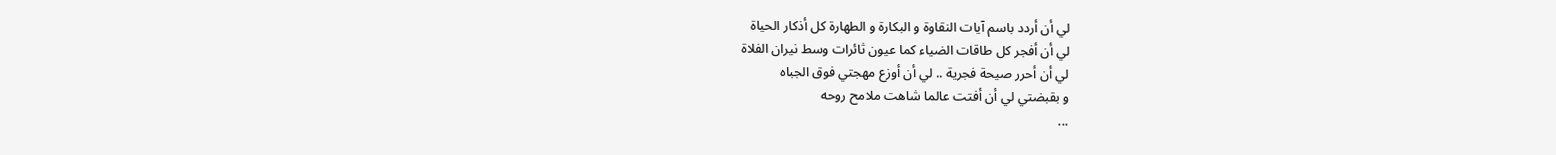لي أن أردد باسم آيات النقاوة و البكارة و الطهارة كل أذكار الحياة
لي أن أفجر كل طاقات الضياء كما عيون ثائرات وسط نيران الفلاة
لي أن أحرر صيحة فجرية .. لي أن أوزع مهجتي فوق الجباه
و بقبضتي لي أن أفتت عالما شاهت ملامح روحه
...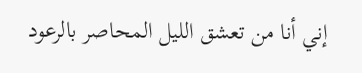إني أنا من تعشق الليل المحاصر بالرعود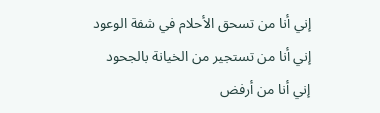إني أنا من تسحق الأحلام في شفة الوعود
إني أنا من تستجير من الخيانة بالجحود
إني أنا من أرفض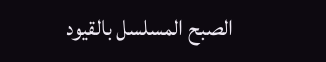الصبح المسلسل بالقيود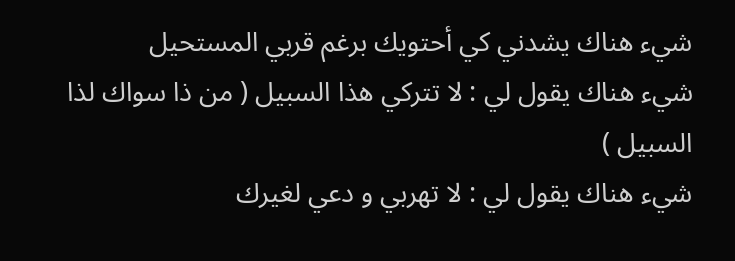شيء هناك يشدني كي أحتويك برغم قربي المستحيل
شيء هناك يقول لي : لا تتركي هذا السبيل ( من ذا سواك لذا السبيل )
شيء هناك يقول لي : لا تهربي و دعي لغيرك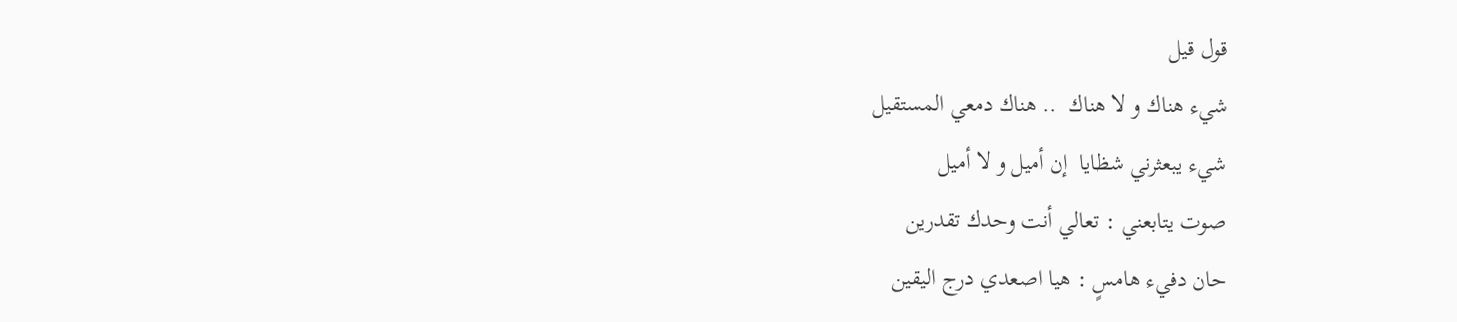قول قيل
شيء هناك و لا هناك  .. هناك دمعي المستقيل
شيء يبعثرني شظايا  إن أميل و لا أميل
صوت يتابعني : تعالي أنت وحدك تقدرين
حان دفيء هامسٍ : هيا اصعدي درج اليقين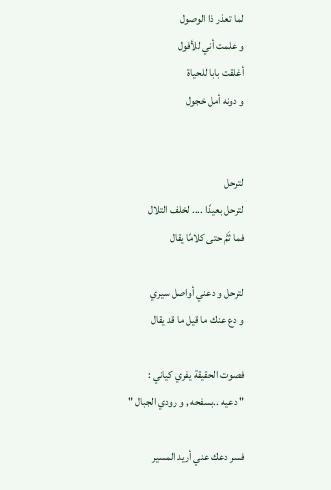لما تعذر ذا الوصول
و علمت أني للأفول
أغلقت بابا للحياة
و دونه أمل خجول


لترحل
لترحل بعيدًا .... لخلف التلال
فما ثَمَّ حتى كلامًا يقال

لترحل و دعني أواصل سيري
و دع عنك ما قيل ما قد يقال

فصوت الحقيقة يفري كياني :
" دعيه ..بسفحه , و رودي الجبال "

فسر دعك عني أريد المسير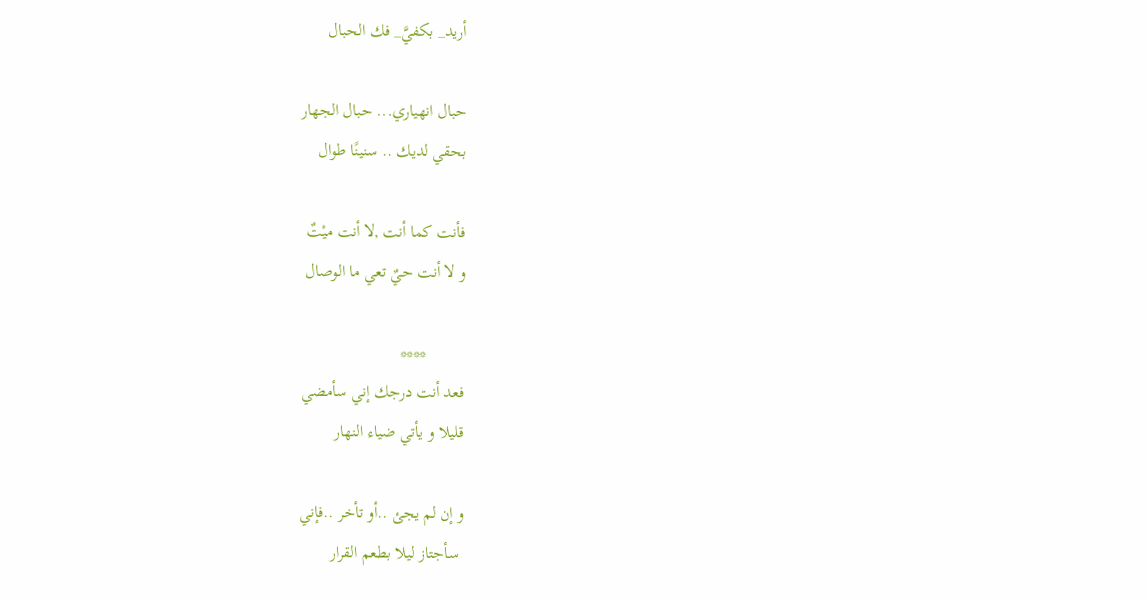أريد_ بكفيَّ_ فك الحبال

حبال انهياري... حبال الجهار
بحقي لديك .. سنينًا طوال

فأنت كما أنت ,لا أنت ميْتٌ
و لا أنت حيٌ تعي ما الوصال

         ****
فعد أنت درجك إني سأمضي
قليلا و يأتي ضياء النهار

و إن لم يجئ ..أو تأخر ..فإني
 سأجتاز ليلا بطعم القرار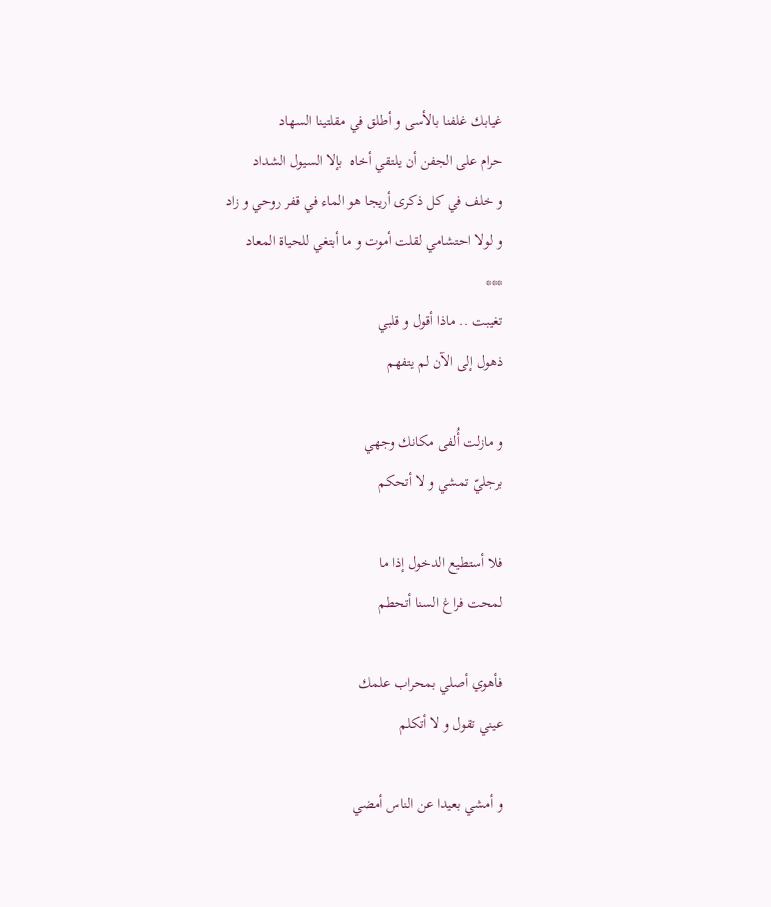غيابك غلفنا بالأسى و أطلق في مقلتينا السهاد
حرام على الجفن أن يلتقي أخاه  بإلا السيول الشداد
و خلف في كل ذكرى أريجا هو الماء في قفر روحي و زاد
و لولا احتشامي لقلت أموت و ما أبتغي للحياة المعاد
***
تغيبت .. ماذا أقول و قلبي
ذهول إلى الآن لم يتفهم

و مازلت أُلفى مكانك وجهي
برجليّ تمشي و لا أتحكم

فلا أستطيع الدخول إذا ما
لمحت فراغ السنا أتحطم

فأهوي أصلي بمحراب علمك
عيني تقول و لا أتكلم

و أمشي بعيدا عن الناس أمضي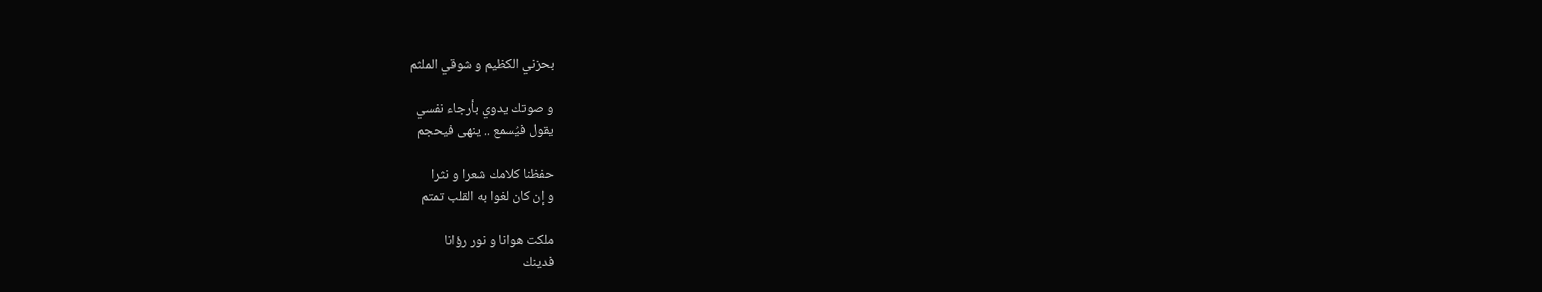بحزني الكظيم و شوقي الملثم

و صوتك يدوي بأرجاء نفسي
يقول فيُسمع .. ينهى فيحجم

حفظنا كلامك شعرا و نثرا
و إن كان لغوا به القلب تمتم

ملكت هوانا و نور رؤانا
فدينك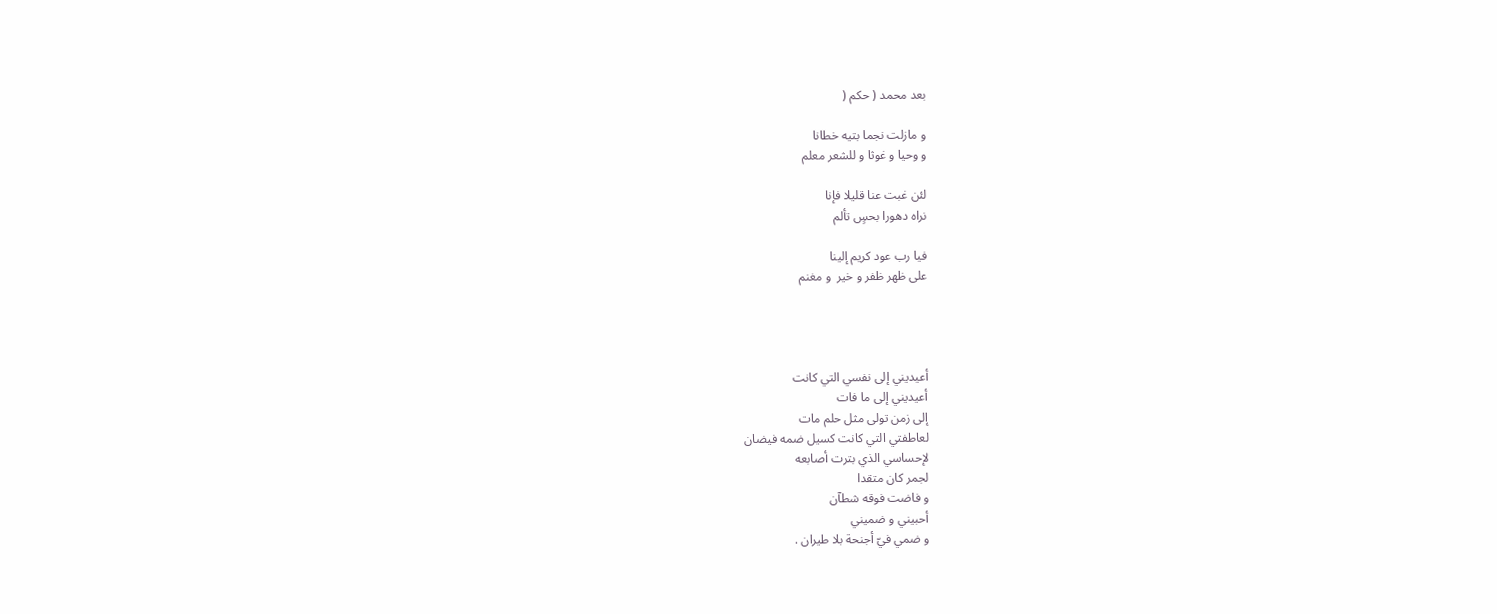بعد محمد ( حكم (

و مازلت نجما بتيه خطانا
و وحيا و غوثا و للشعر معلم

لئن غبت عنا قليلا فإنا
نراه دهورا بحسٍ تألم

فيا رب عود كريم إلينا
على ظهر ظفر و خير  و مغنم




أعيديني إلى نفسي التي كانت
أعيديني إلى ما فات
إلى زمن تولى مثل حلم مات
لعاطفتي التي كانت كسيل ضمه فيضان
لإحساسي الذي بترت أصابعه
لجمر كان متقدا
و فاضت فوقه شطآن
أحبيني و ضميني
و ضمي فيّ أجنحة بلا طيران .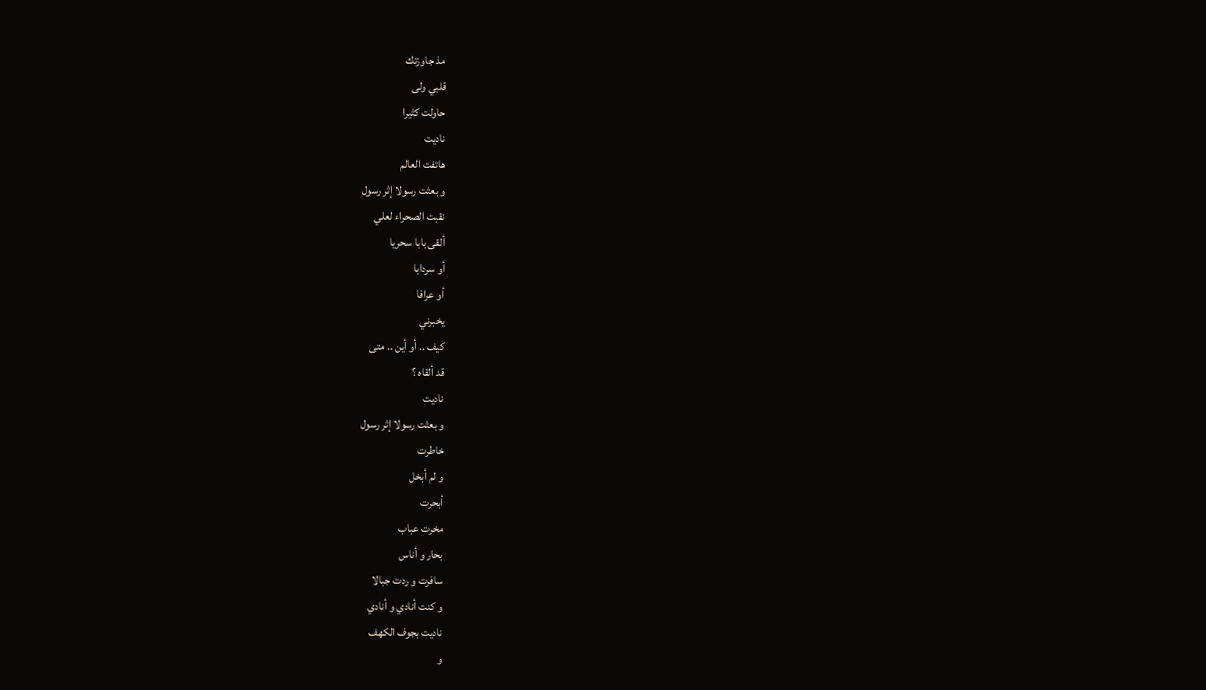مذ جاوزتك
قلبي ولى
حاولت كثيرا
ناديت
هاتفت العالم
و بعثت رسولا إثر رسول
نقبت الصحراء لعلي
ألقى بابا سحريا
أو سردابا
أو عرافا
يخبرني
كيف .. أو أين .. متى
قد ألقاه ؟
ناديت
و بعثت رسولا إثر رسول
خاطرت
و لم أبخل
أبحرت
مخرت عباب
بحار و أناس
سافرت و ردت جبالا
و كنت أنادي و أنادي
ناديت بجوف الكهف
و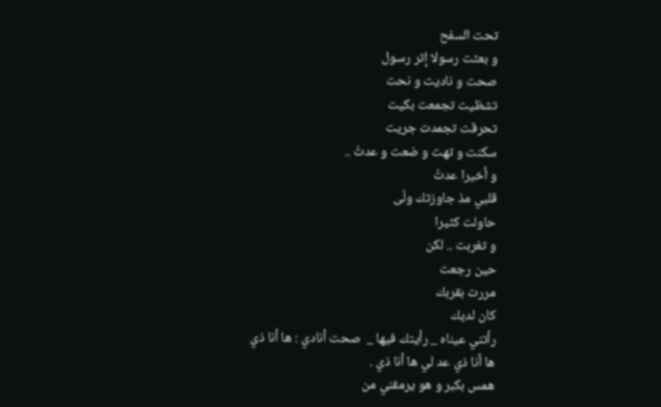تحت السفح
و بعثت رسولا إثر رسول
صحت و ناديت و نحت
تشظيت تجمعت بكيت
تحرقت تجمدت جريت
سكنت و تهت و ضعت و عدتُ ..
و أخيرا عدتُ
قلبي مذ جاوزتك ولّى
حاولت كثيرا
و تغربت .. لكن
حين رجعت
مررت بقربك
كان لديك
رأتني عيناه _ رأيتك فيها _  صحت أنادي : ها أنا ذي
ها أنا ذي عد لي ها أنا ذي .
همس بكبر و هو يرمقني من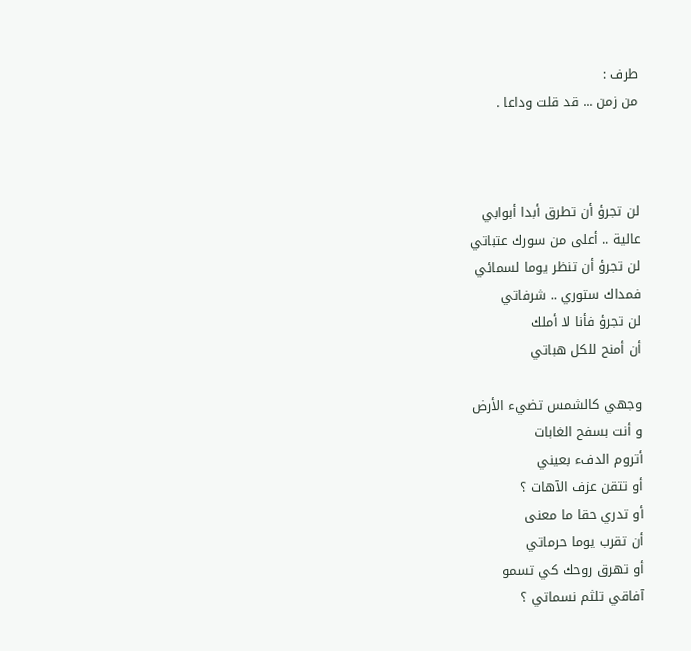طرف :
من زمن ... قد قلت وداعا .



لن تجرؤ أن تطرق أبدا أبوابي
عالية .. أعلى من سورك عتباتي
لن تجرؤ أن تنظر يوما لسمائي
فمداك ستوري .. شرفاتي
لن تجرؤ فأنا لا أملك
أن أمنح للكل هباتي

وجهي كالشمس تضيء الأرض
و أنت بسفح الغابات
أتروم الدفء بعيني
أو تتقن عزف الآهات ؟
أو تدري حقا ما معنى
أن تقرب يوما حرماتي
أو تهرق روحك كي تسمو
آفاقي تلثم نسماتي ؟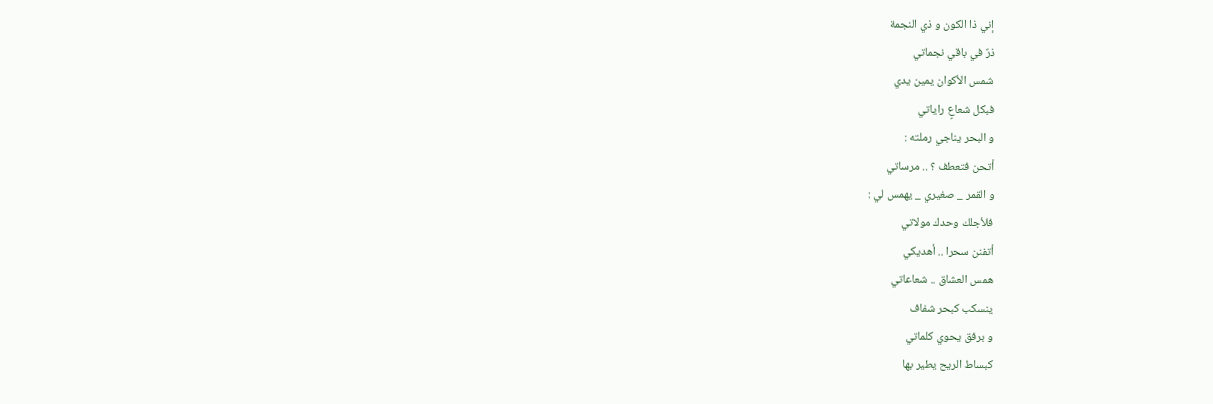إني ذا الكون و ذي النجمة
ذرٌ في باقي نجماتي
شمس الأكوان يمين يدي
فبكل شعاعٍ راياتي
و البحر يناجي رملته :
أتحن فتعطف ؟ .. مرساتي
و القمر _ صغيري _ يهمس لي :
فلأجلك وحدك مولاتي
أتفنن سحرا .. أهديكي
همس العشاق .. شعاعاتي
ينسكب كبحر شفاف
و برفق يحوي كلماتي
كبساط الريح يطير بها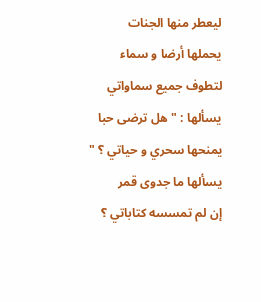ليعطر منها الجنات
يحملها أرضا و سماء
لتطوف جميع سماواتي
يسألها : " هل ترضى حبا
يمنحها سحري و حياتي ؟ "
يسألها ما جدوى قمر
إن لم تمسسه كتاباتي ؟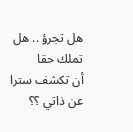هل تجرؤ .. هل تملك حقا
أن تكشف سترا عن ذاتي ؟؟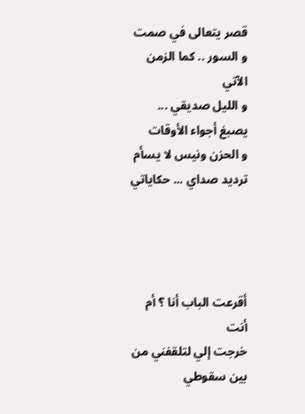قصر يتعالى في صمت
و السور .. كما الزمن الآتي
و الليل صديقي ...
يصبغ أجواء الأوقات
و الحزن ونيس لا يسأم
ترديد صداي ... حكاياتي




أقرعت الباب أنا ؟ أم أنت
خرجت إلي لتلقفني من بين سقوطي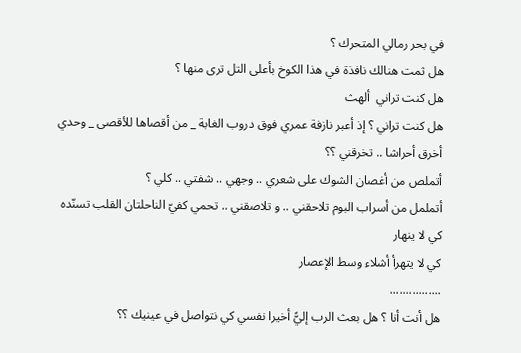في بحر رمالي المتحرك ؟
هل ثمت هنالك نافذة في هذا الكوخ بأعلى التل ترى منها ؟
هل كنت تراني  ألهث
هل كنت تراني ؟ إذ أعبر نازفة عمري فوق دروب الغابة _ من أقصاها للأقصى _ وحدي
أخرق أحراشا .. تخرقني ؟؟
أتملص من أغصان الشوك على شعري .. وجهي .. شفتي .. كلي ؟
أتململ من أسراب البوم تلاحقني .. و تلاصقني .. تحمي كفيّ الناحلتان القلب تسنّده
كي لا ينهار
كي لا يتهرأ أشلاء وسط الإعصار
................
هل أنت أنا ؟ هل بعث الرب إليًّ أخيرا نفسي كي نتواصل في عينيك ؟؟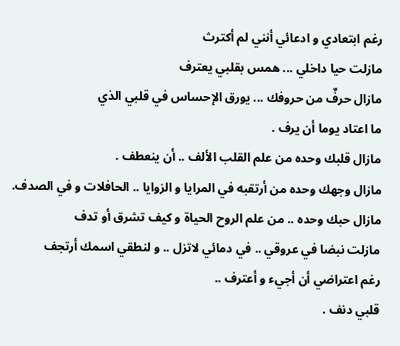رغم ابتعادي و ادعائي أنني لم أكترث
مازلت حيا داخلي ... همس بقلبي يعترف
مازال حرفٌ من حروفك ... يورق الإحساس في قلبي الذي
ما اعتاد يوما أن يرف .
مازال قلبك وحده من علم القلب الألف .. أن ينعطف .
مازال وجهك وحده من أرتقبه في المرايا و الزوايا .. الحافلات و في الصدف.
مازال حبك وحده .. من علم الروح الحياة و كيف تشرق أو تدف
مازلت نبضا في عروقي .. في دمائي لاتزل .. و لنطقي اسمك أرتجف
رغم اعتراضي أن أجيء و أعترف ..
قلبي دنف .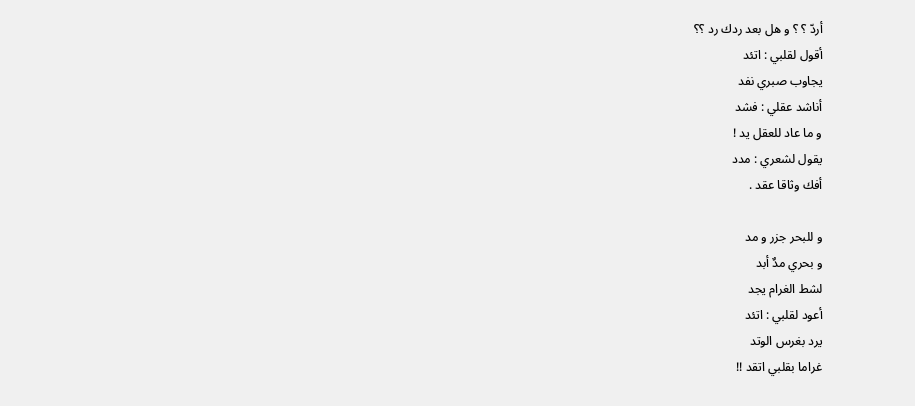أردّ ؟ ؟ و هل بعد ردك رد ؟؟
أقول لقلبي : اتئد
يجاوب صبري نفد
أناشد عقلي : فشد
و ما عاد للعقل يد !
يقول لشعري : مدد
أفك وثاقا عقد .

و للبحر جزر و مد
و بحري مدٌ أبد
لشط الغرام يجد
أعود لقلبي : اتئد
يرد بغرس الوتد
غراما بقلبي اتقد !!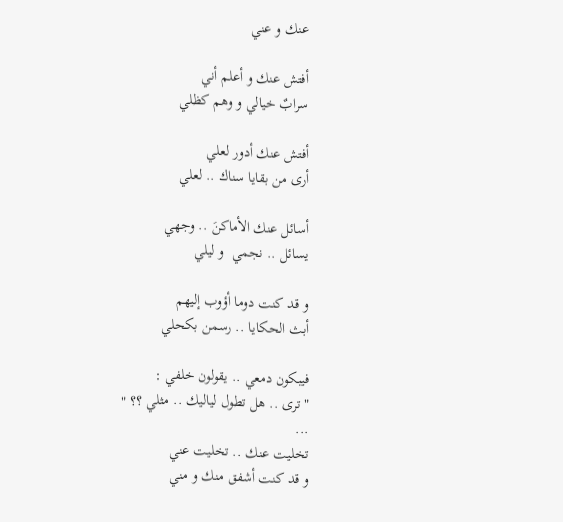عنك و عني

أفتش عنك و أعلم أني
سرابٌ خيالي و وهم كظلي

أفتش عنك أدور لعلي
أرى من بقايا سناك .. لعلي

أسائل عنك الأماكنَ .. وجهي
يسائل .. نجمي  و ليلي

و قد كنت دوما أؤوب إليهم
أبث الحكايا .. رسمن بكحلي

فيبكون دمعي .. يقولون خلفي :
" ترى .. هل تطول لياليك .. مثلي ؟؟ "
...
تخليت عنك .. تخليت عني
و قد كنت أشفق منك و مني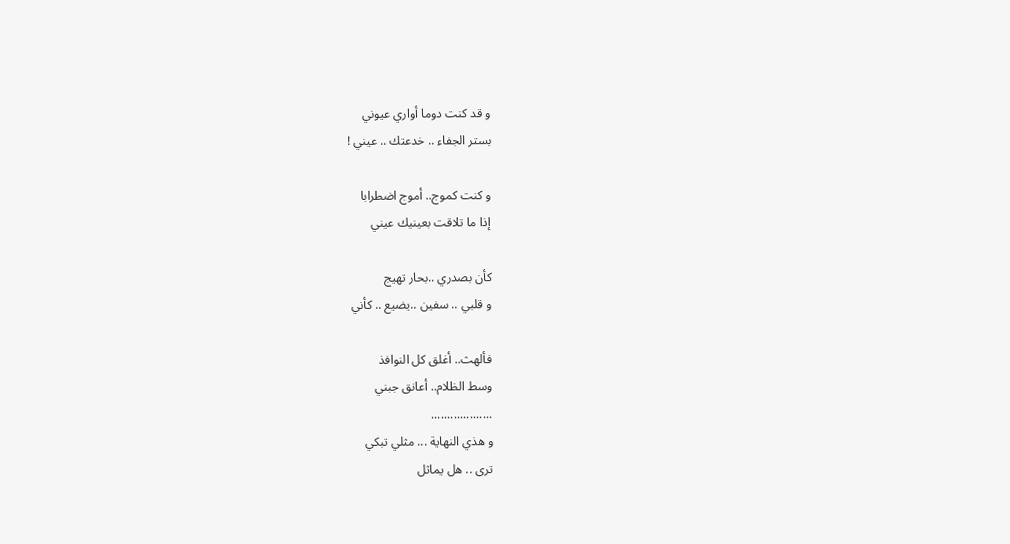و قد كنت دوما أواري عيوني
بستر الجفاء .. خدعتك .. عيني !

و كنت كموج.. أموج اضطرابا
إذا ما تلاقت بعينيك عيني

كأن بصدري ..بحار تهيج
و قلبي .. سفين ..يضيع .. كأني

فألهث.. أغلق كل النوافذ
وسط الظلام.. أعانق جبني
...................
و هذي النهاية ... مثلي تبكي
ترى .. هل يماثل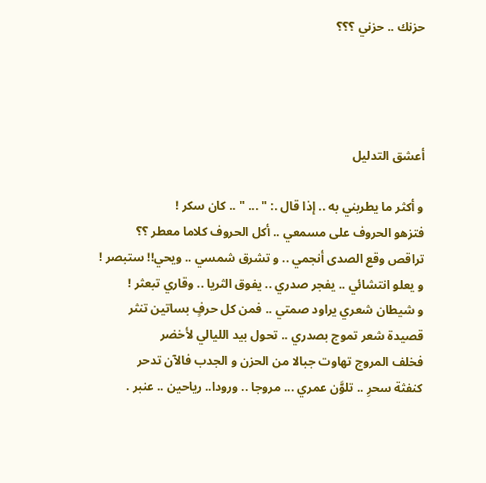حزنك .. حزني ؟؟؟




أعشق التدليل

و أكثر ما يطربني به .. إذا قال .: " ... " .. كان سكر !
فتزهو الحروف على مسمعي .. أكل الحروف كلاما معطر ؟؟
تراقص وقع الصدى أنجمي .. و تشرق شمسي .. ويحي!! ستبصر !
و يعلو انتشائي .. يفجر صدري .. يفوق الثريا .. وقاري تبعثر !
و شيطان شعري يراود صمتي .. فمن كل حرفٍ بساتين تنثر
قصيدة شعر تموج بصدري .. تحول بيد الليالي لأخضر
فخلف المروج تهاوت جبالا من الحزن و الجدب فالآن تدحر
كنفثة سحرِ .. تلوَّن عمري ... مروجا .. ورودا.. رياحين .. عنبر .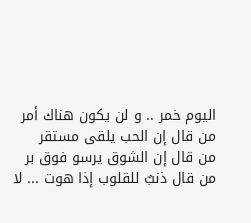اليوم خمر .. و لن يكون هناك أمر
من قال إن الحب يلقى مستقر
من قال إن الشوق يرسو فوق بر
من قال ذنبٌ للقلوب إذا هوت ... لا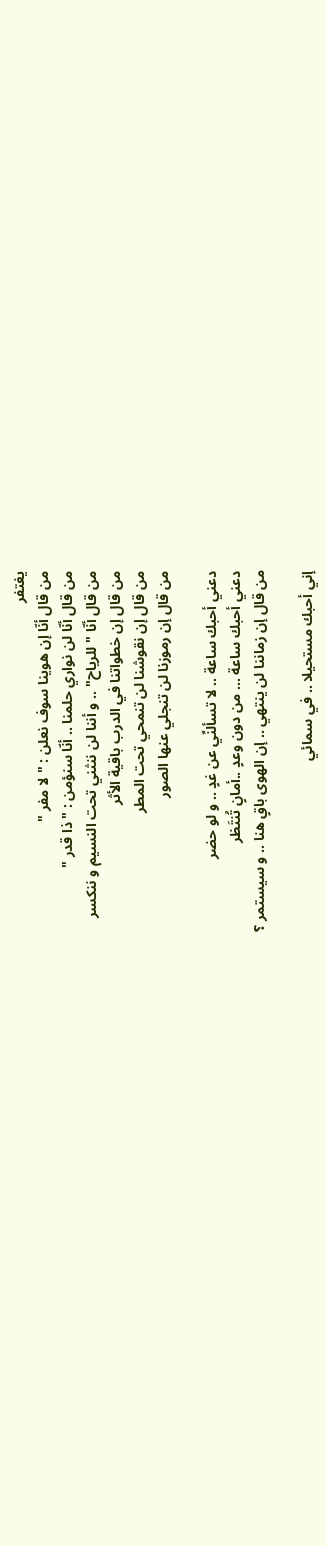يغتفر
من قال أنّا إن هوينا سوف نعلن : " لا مفر "
من قال أنّا لن نواري حلمنا .. أنّا سنؤمن : "ذا قدر "
من قال أنّا " للرياح" .. و أننا لن ننثني تحت النسيم و ننكسر
من قال إن خطواتنا في الدرب باقية الأثر
من قال إن نقوشنا لن تنمحي تحت المطر
من قال إن رموزنا لن تنجلي عنها الصور

دعني أحبك ساعة .. لا تسألنِّي عن غدٍ .. و لو حضر
دعني أحبك ساعة ... من دون وعدٍ ..أمانٍ تُنتَظر
من قال إن زماننا لن ينتهي .. إن الهوى باقٍ هنا .. و سيستمر ؟

إني أحبك مستحيلا .. في سمائي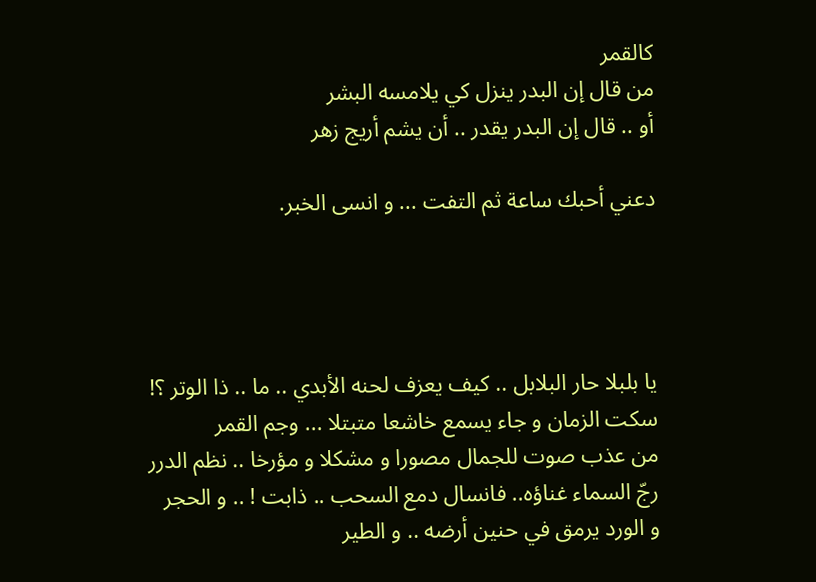كالقمر
من قال إن البدر ينزل كي يلامسه البشر
أو .. قال إن البدر يقدر .. أن يشم أريج زهر

دعني أحبك ساعة ثم التفت ... و انسى الخبر.




يا بلبلا حار البلابل .. كيف يعزف لحنه الأبدي .. ما .. ذا الوتر ؟!
سكت الزمان و جاء يسمع خاشعا متبتلا ... وجم القمر
من عذب صوت للجمال مصورا و مشكلا و مؤرخا .. نظم الدرر
رجّ السماء غناؤه.. فانسال دمع السحب .. ذابت ! .. و الحجر
و الورد يرمق في حنين أرضه .. و الطير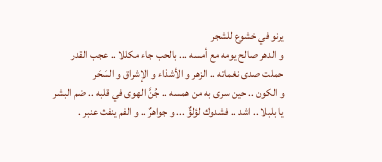يرنو في خشوع للشجر
و الدهر صالح يومه مع أمسه ... بالحب جاء مكللا .. عجب القدر
حملت صدى نغماته .. الزهر و الأشذاء و الإشراق و السَحَر
و الكون .. حين سرى به من همسه .. جُنَّ الهوى في قلبه .. ضم البشر
يا بلبلا .. اشد .. فشدوك لؤلؤٌ ... و جواهرٌ .. و الفم ينفث عنبر .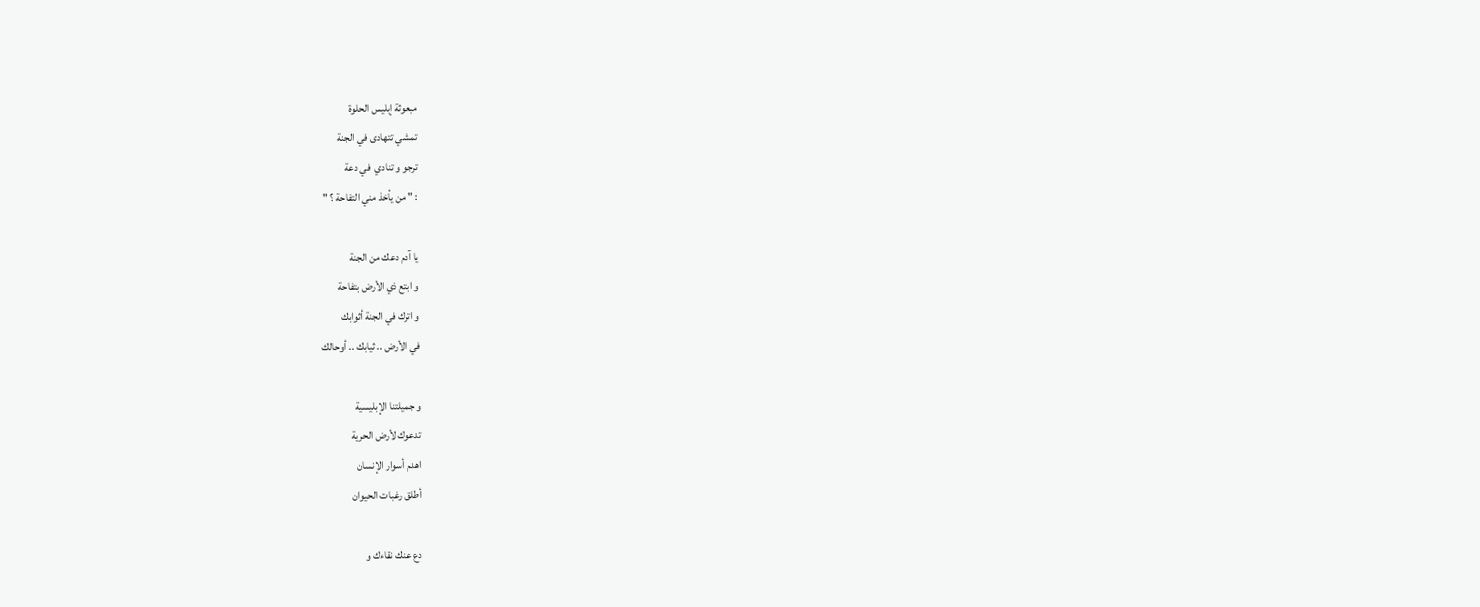مبعوثة إبليس الحلوة
تمشي تتهادى في الجنة
ترجو و تنادي  في دعة
: " من يأخذ مني التفاحة ؟ "

يا آدم دعك من الجنة
و ابتع ذي الأرض بتفاحة
و اترك في الجنة أثوابك
في الأرض .. ثيابك .. أوحالك

و جميلتنا الإبليسية
تدعوك لأرض الحرية
اهدم أسوار الإنسان
أطلق رغبات الحيوان

دع عنك نقاءك و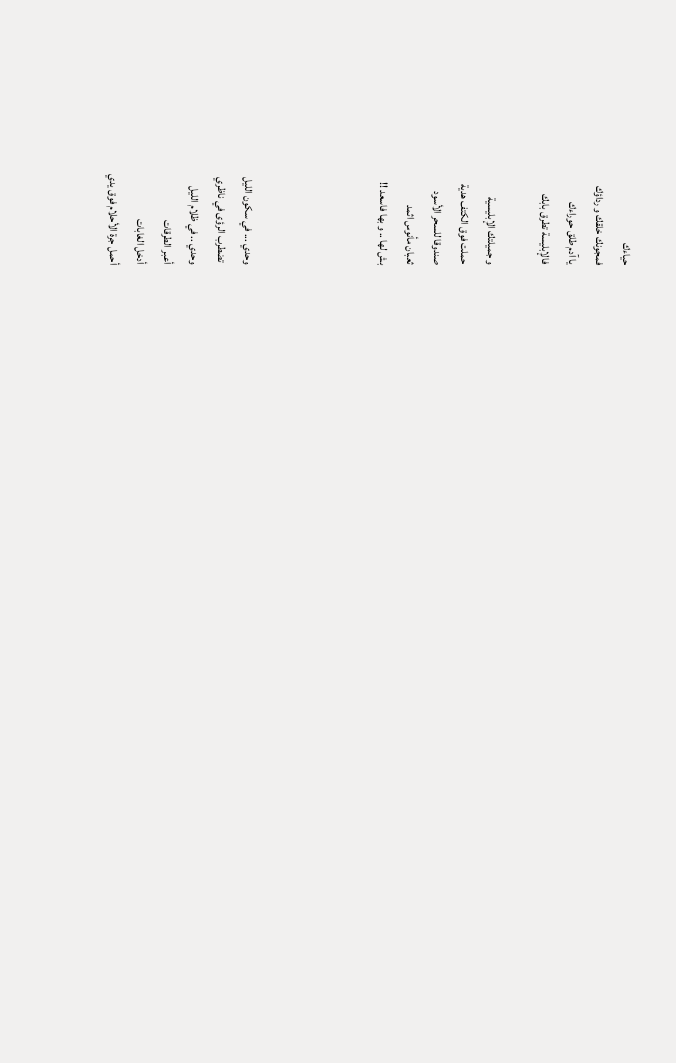حياءك
فمجونك خلقك و رداؤك
يا آدم طلق حوراءك
فالإبليسة تطرق بابك

و جميلتك الإبليسية
حملت فوق الكتف هدية
صندوقا للسحر الأسود
ثعبان مأنوس اثمد
بش لها .. و بها فاسعد !!




وحدي ... في سكون الليل
 تضطرب الرؤى في ناظري
وحدي .. في ظلام الليل
أعبر الطرقات
أدخل الغابات
أحمل جرة الأحلام فوق يدي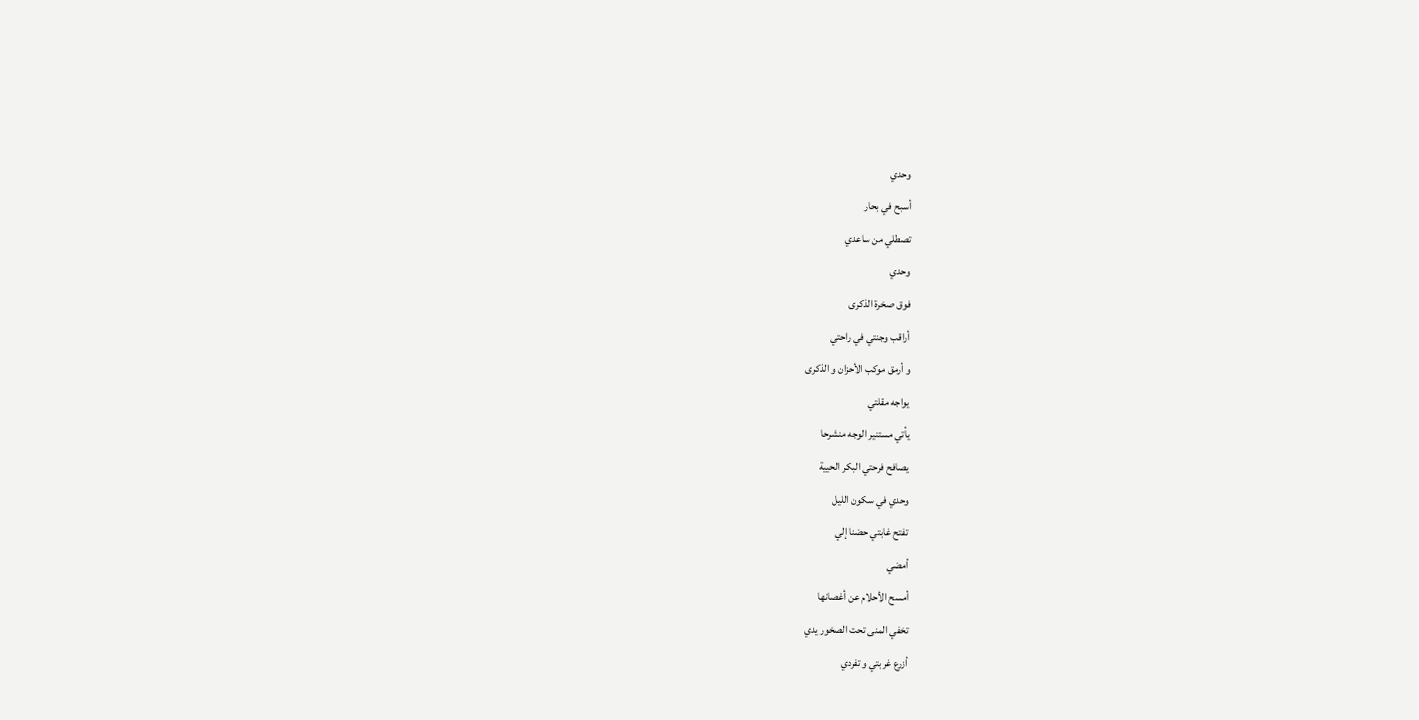وحدي
أسبح في بحار
تصطلي من ساعدي
وحدي
فوق صخرة الذكرى
أراقب وجنتي في راحتي
و أرمق موكب الأحزان و الذكرى
يواجه مقلتي
يأتي مستنير الوجه منشرحا
يصافح فرحتي البكر الحيية
وحدي في سكون الليل
تفتح غابتي حضنا إلي
أمضي
أمسح الأحلام عن أغصانها
تخفي المنى تحت الصخور يدي
أزرع غربتي و تفردي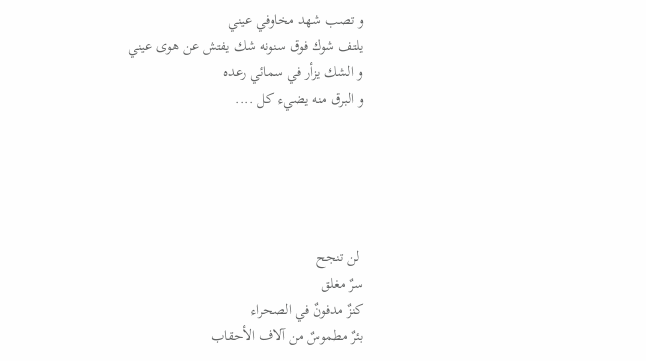و تصب شهد مخاوفي عيني
يلتف شوك فوق سنونه شك يفتش عن هوى عيني
و الشك يزأر في سمائي رعده
و البرق منه يضيء كل ....





 لن تنجح
سرٌ مغلق
كنزٌ مدفونٌ في الصحراء
بئرٌ مطموسٌ من آلاف الأحقاب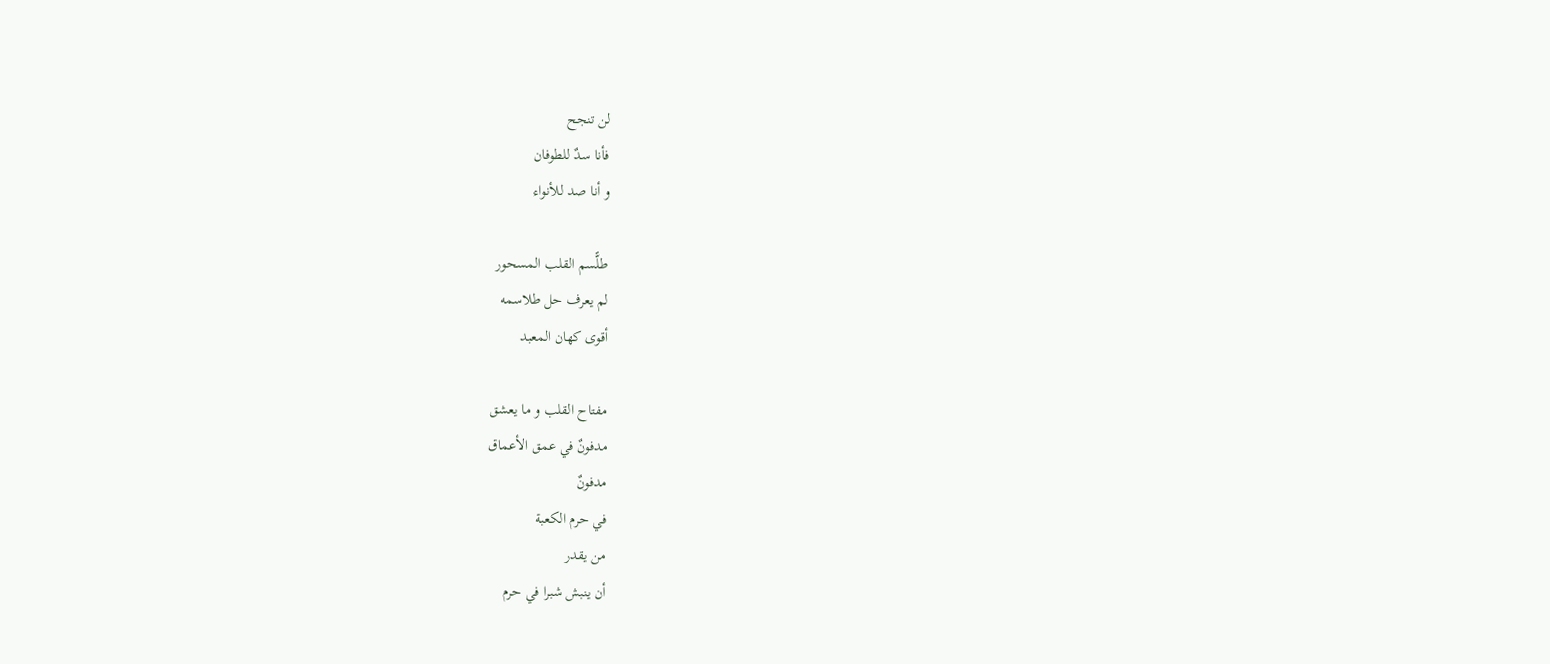لن تنجح
فأنا سدٌ للطوفان
و أنا صد للأنواء

طلًّسم القلب المسحور
لم يعرف حل طلاسمه
أقوى كهان المعبد

مفتاح القلب و ما يعشق
مدفونٌ في عمق الأعماق
مدفونٌ
في حرم الكعبة
من يقدر
أن ينبش شبرا في حرم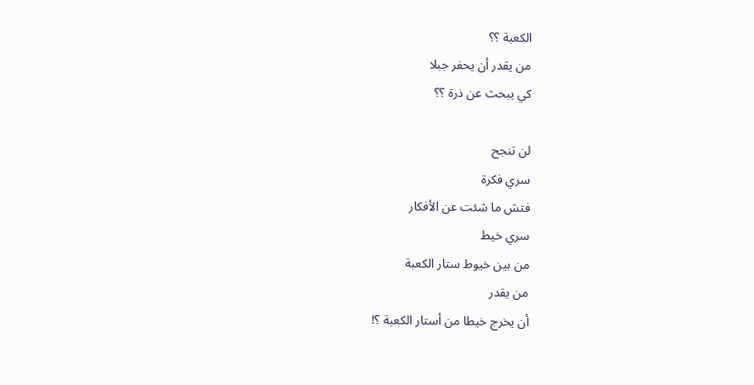الكعبة ؟؟
من يقدر أن يحفر جبلا
كي يبحث عن ذرة ؟؟

لن تنجح
سري فكرة
فتش ما شئت عن الأفكار
سري خيط
من بين خيوط ستار الكعبة
من يقدر
أن يخرج خيطا من أستار الكعبة ؟!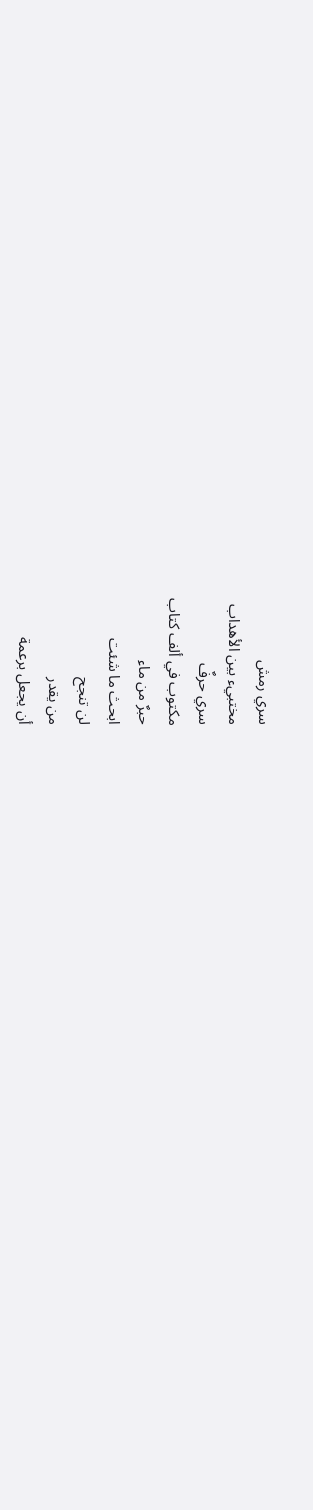سري رمش
مختبيء بين الأهداب
سري حرفٌ
مكتوب في ألف كتاب
حبرٌ من ماء
ابحث ما شئت
لن تنجح
من يقدر
أن يجعل برعمة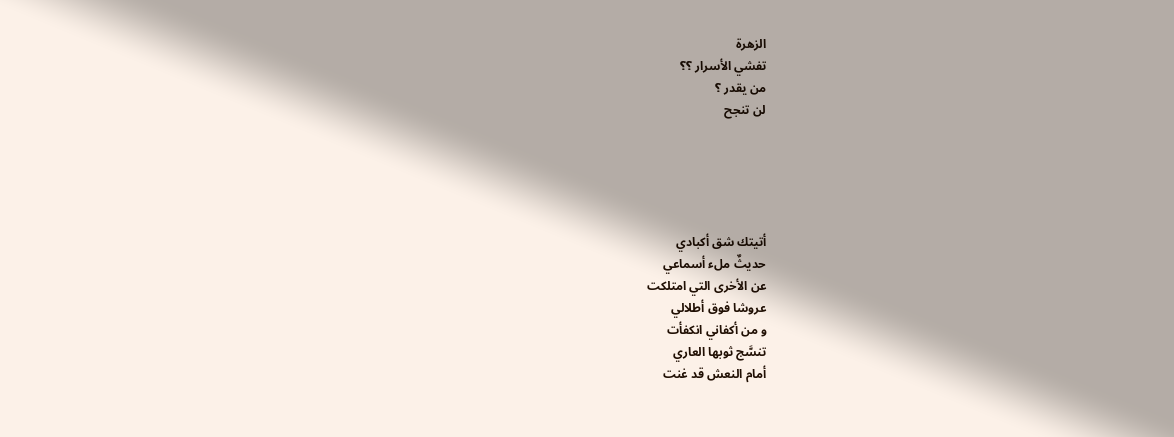الزهرة
تفشي الأسرار ؟؟
من يقدر ؟
لن تنجح





أتيتك شق أكبادي
حديثٌ ملء أسماعي
عن الأخرى التي امتلكت
عروشا فوق أطلالي
و من أكفاني انكفأت
تنسَّج ثوبها العاري
أمام النعش قد غنت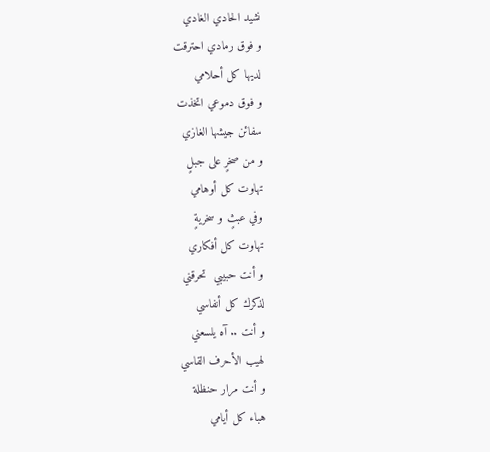نشيد الحادي الغادي
و فوق رمادي احترقت
لديها كل أحلامي
و فوق دموعي اتخذت
سفائن جيشها الغازي
و من صخرٍ على جبلٍ
تهاوت كل أوهامي
وفي عبثٍ و سخريةٍ
تهاوت كل أفكاري
و أنت حبيبي  تحرقني
لذكرك كل أنفاسي
و أنت .. آه يلسعني
لهيب الأحرف القاسي
و أنت مرار حنظلة
هباء كل أيامي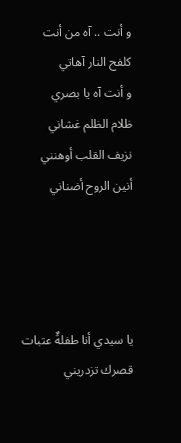و أنت .. آه من أنت
كلفح النار آهاتي
و أنت آه يا بصري
ظلام الظلم غشاني
نزيف القلب أوهنني
أنين الروح أضناني




يا سيدي أنا طفلةٌ عتبات قصرك تزدريني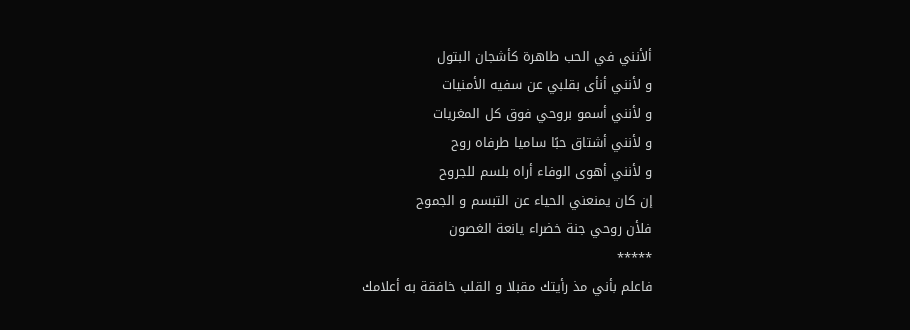ألأنني في الحب طاهرة كأشجان البتول
و لأنني أنأى بقلبي عن سفيه الأمنيات
و لأنني أسمو بروحي فوق كل المغريات
و لأنني أشتاق حبًا ساميا طرفاه روح
و لأنني أهوى الوفاء أراه بلسم للجروح
إن كان يمنعني الحياء عن التبسم و الجموح
فلأن روحي جنة خضراء يانعة الغصون
*****
فاعلم بأني مذ رأيتك مقبلا و القلب خافقة به أعلامك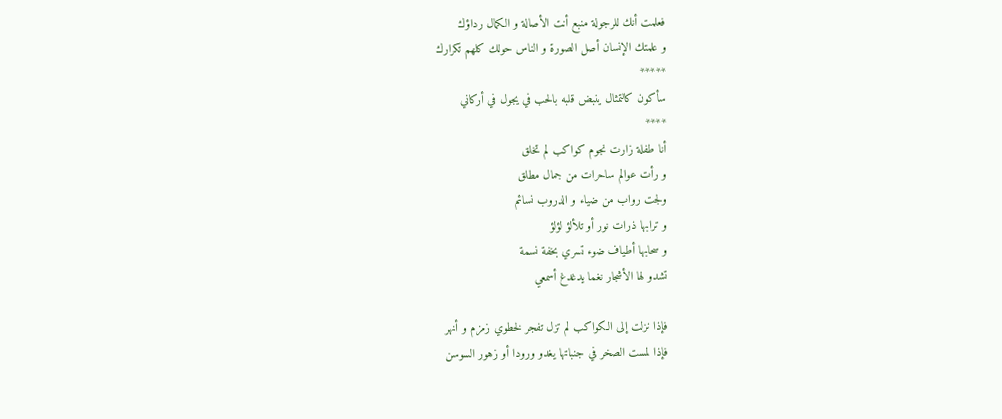فعلمت أنك للرجولة منبع أنت الأصالة و الكمال رداؤك
و علمتك الإنسان أصل الصورة و الناس حولك كلهم تكرارك
*****
سأكون كالتمثال ينبض قلبه بالحب في يجول في أركاني
****
أنا طفلة زارت نجوم كواكب لم تخلق
و رأت عوالم ساحرات من جمال مطلق
ولجت رواب من ضياء و الدروب نسائم
و ترابها ذرات نور أو تلألؤ لؤلؤ
و سحابها أطياف ضوء تسري بخفة نسمة
تشدو لها الأشجار نغما يدغدغ أسمعي

فإذا نزلت إلى الكواكب لم تزل تفجر لخطوي زمزم و أنهر
فإذا لمست الصخر في جنباتها يغدو ورودا أو زهور السوسن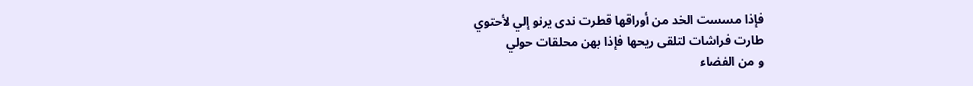فإذا مسست الخد من أوراقها قطرت ندى يرنو إلي لأحتوي
طارت فراشات لتلقى ريحها فإذا بهن محلقات حولي
و من الفضاء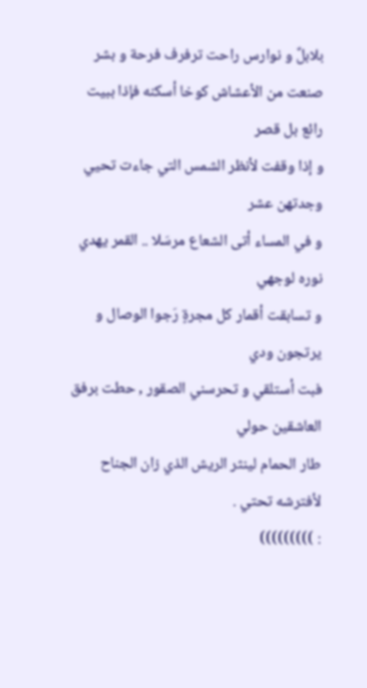بلابلٌ و نوارس راحت ترفرف فرحة و بشر
صنعت من الأعشاش كوخا أسكنه فإذا ببيت رائع بل قصر
و إذا وقفت لأنظر الشمس التي جاءت تحيي وجدتهن عشر
و في المساء أتى الشعاع مرسَلا .. القمر يهدي نوره لوجهي
و تسابقت أقمار كل مجرةٍ رَجوا الوصال و يرتجون ودي
فبت أستلقي و تحرسني الصقور , حطت برفق العاشقين حولي
طار الحمام لينثر الريش الذي زان الجناح لأفترشه تحتي .
: )))))))))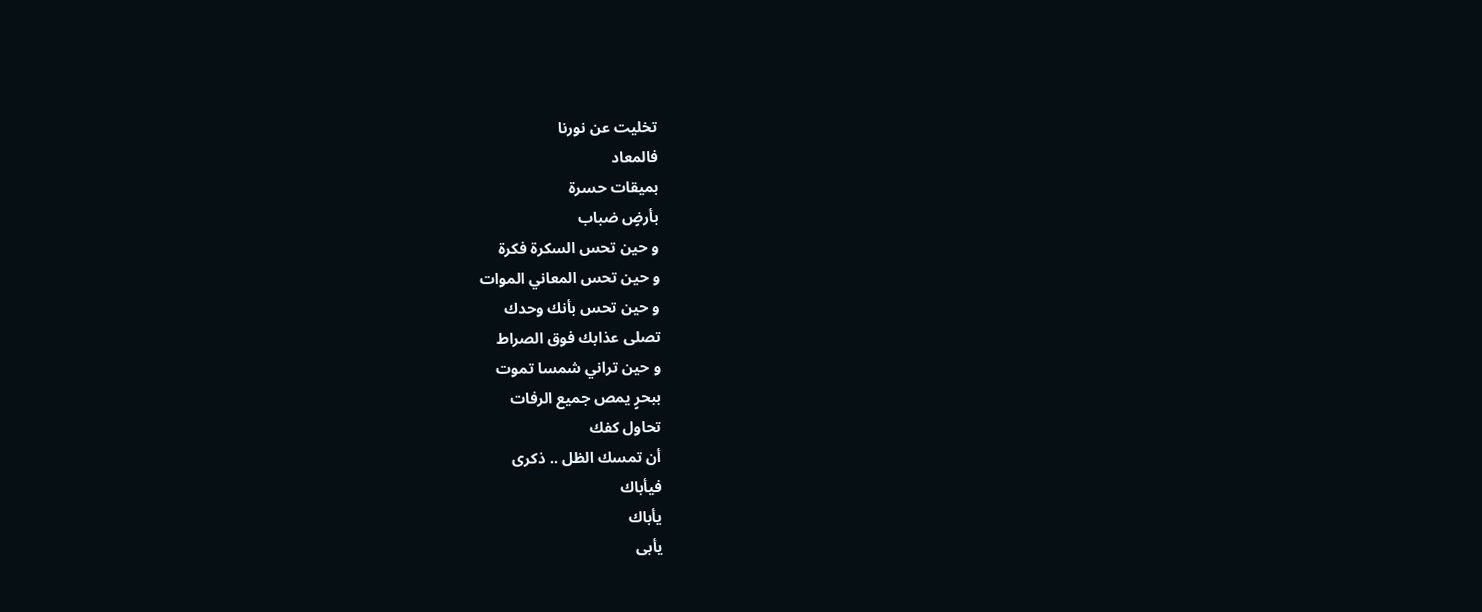تخليت عن نورنا
فالمعاد
بميقات حسرة
بأرضٍ ضباب
و حين تحس السكرة فكرة
و حين تحس المعاني الموات
و حين تحس بأنك وحدك
تصلى عذابك فوق الصراط
و حين تراني شمسا تموت
ببحرٍ يمص جميع الرفات
تحاول كفك
أن تمسك الظل .. ذكرى
فيأباك
يأباك
يأبى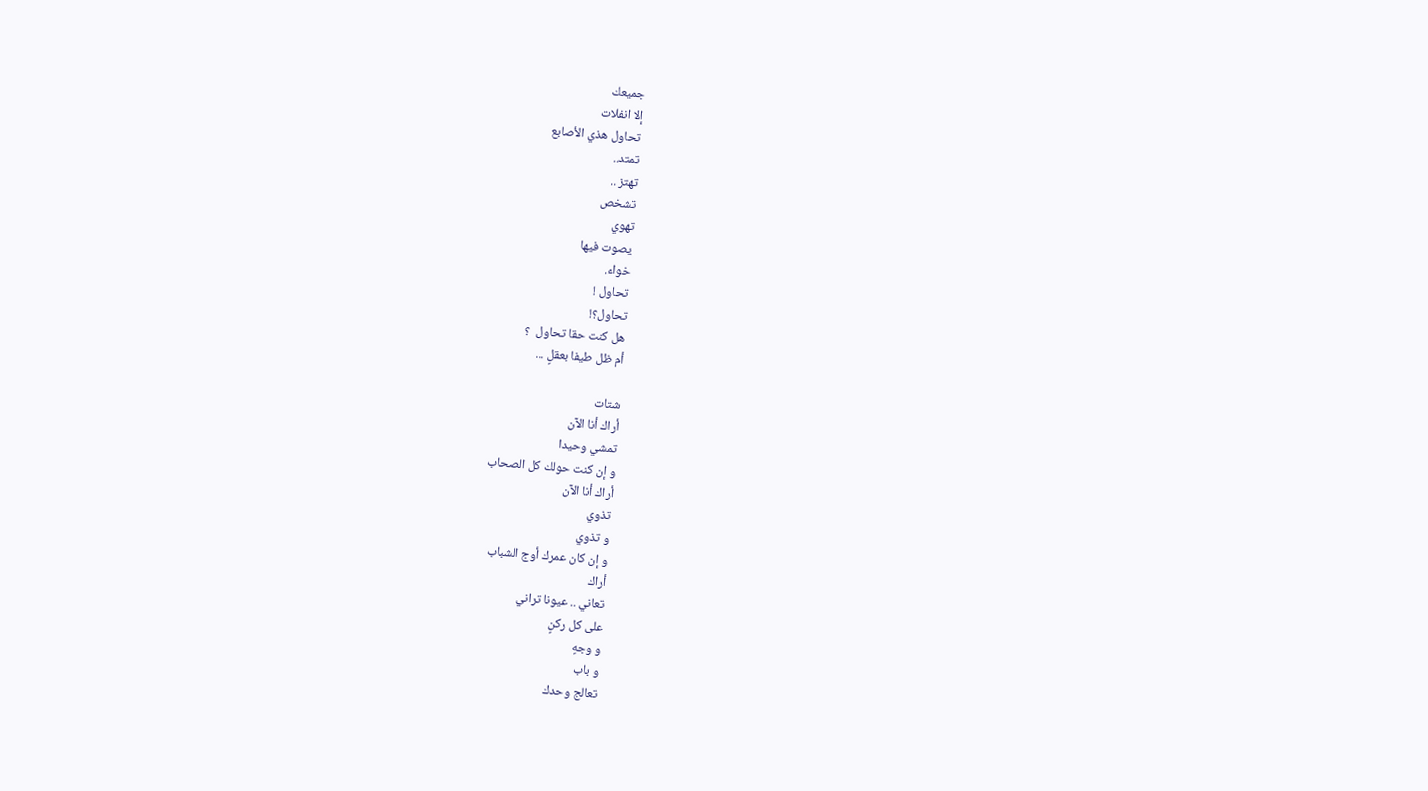جميعك
إلا انفلات
تحاول هذي الأصابع
تمتد..
تهتز ..
تشخص
تهوي
يصوت فيها
خواء.
تحاول !
تحاول؟!
هل كنت حقا تحاول  ؟
أم ظل طيفا بعقلٍ ...

شتات
أراك أنا الآن
تمشي وحيدا
و إن كنت حولك كل الصحاب
أراك أنا الآن
تذوي
و تذوي
و إن كان عمرك أوج الشباب
أراك
تعاني .. عيونا تراني
على كل ركنٍ
و وجهٍ
و باب
تعالج وحدك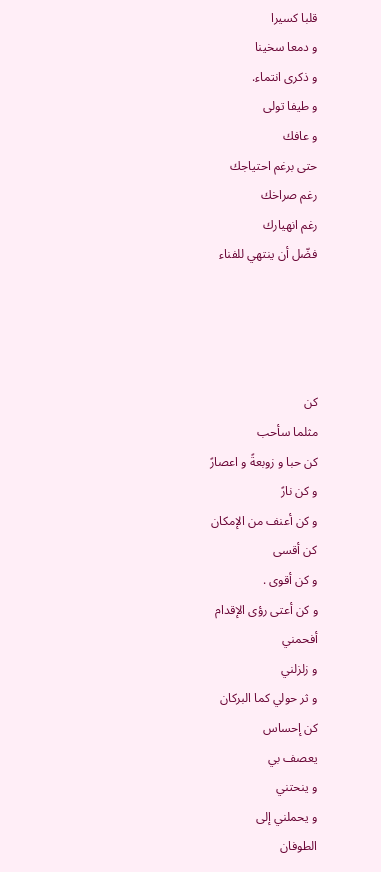قلبا كسيرا
و دمعا سخينا
و ذكرى انتماء.
و طيفا تولى
و عافك
حتى برغم احتياجك
رغم صراخك
رغم انهيارك
فضّل أن ينتهي للفناء




كن
مثلما سأحب
كن حبا و زوبعةً و اعصارً
و كن نارً
و كن أعنف من الإمكان
كن أقسى
و كن أقوى .
و كن أعتى رؤى الإقدام
أفحمني
و زلزلني
و ثر حولي كما البركان
كن إحساس
يعصف بي
و ينحتني
و يحملني إلى
الطوفان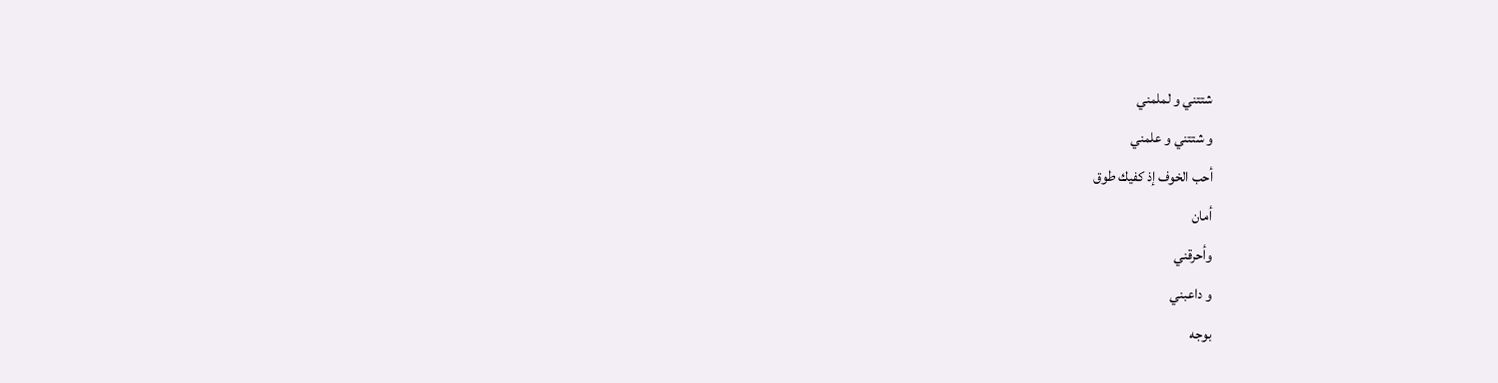شتتني و لملمني
و شتتني و علمني
أحب الخوف إذ كفيك طوق
أمان
وأحرقني
و داعبني
بوجه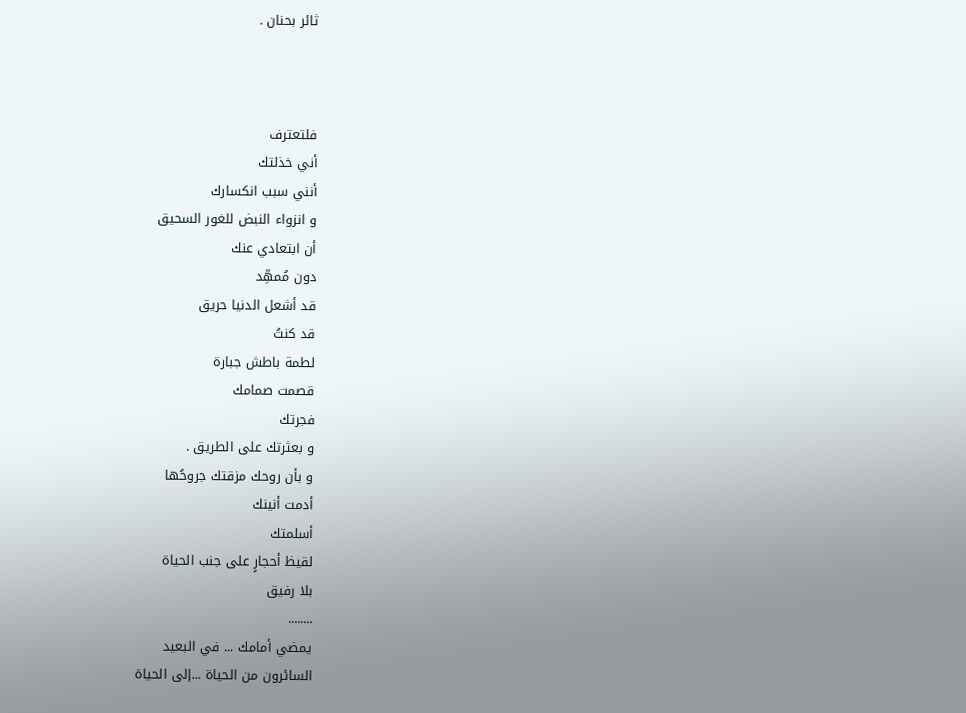ثائر بحنان .



فلتعترف
أني خذلتك
أنني سبب انكسارك
و انزواء النبض للغور السحيق
أن ابتعادي عنك
دون مُمهِّد
قد أشعل الدنيا حريق
قد كنتُ
لطمة باطش جبارة
قصمت صمامك
فجرتك
و بعثرتك على الطريق .
و بأن روحك مزقتك جروحُها
أدمت أنينك
أسلمتك
لقيظ أحجارٍ على جنب الحياة
بلا رفيق
........
يمضي أمامك ... في البعيد
السائرون من الحياة ...إلى الحياة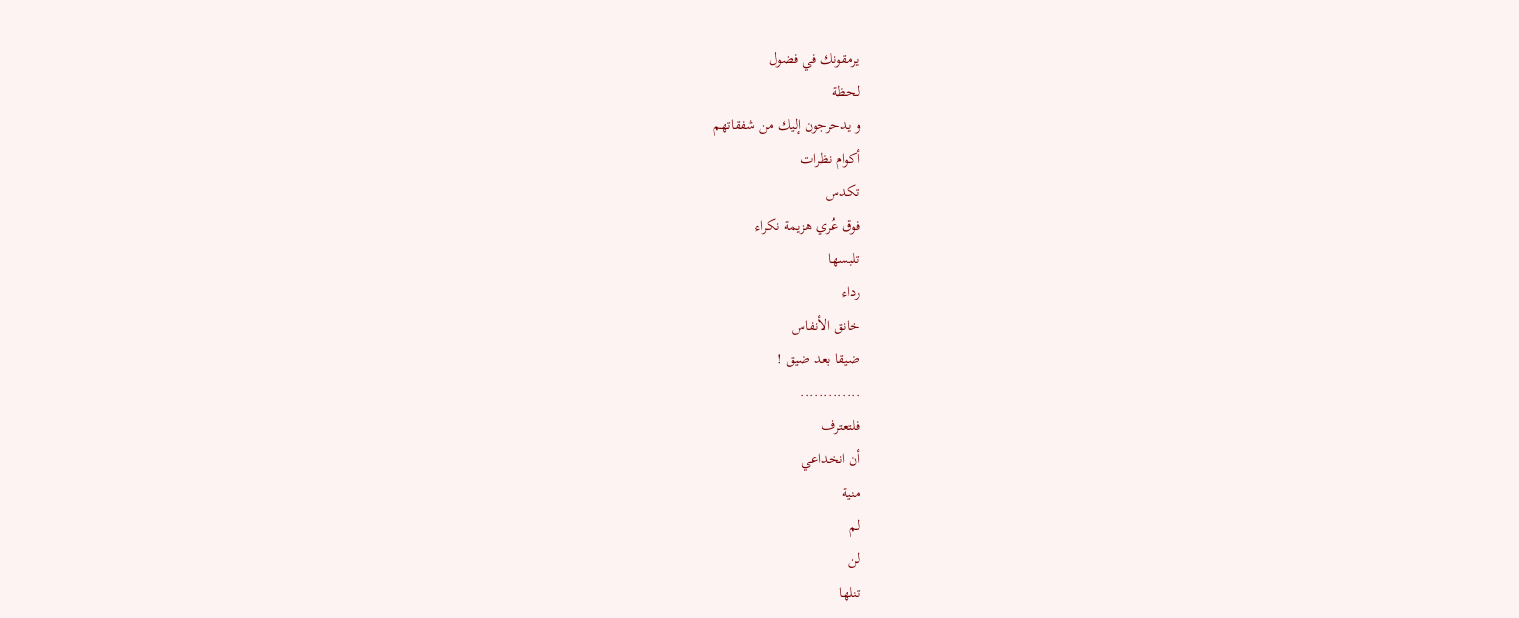يرمقونك في فضول
لحظة
و يدحرجون إليك من شفقاتهم
أكوام نظرات
تكدس
فوق عُري هزيمة نكراء
تلبسها
رداء
خانق الأنفاس
ضيقا بعد ضيق !
.............
فلتعترف
أن انخداعي
منية
لم
لن
تنلها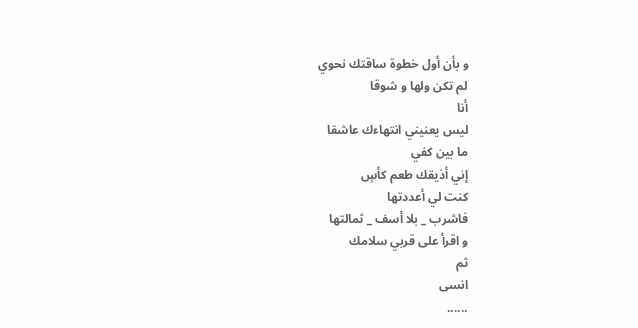و بأن أول خطوة ساقتك نحوي
لم تكن ولها و شوقا
أنا
ليس يعنيني انتهاءك عاشقا
ما بين كفي
إني أذيقك طعم كأسٍ
كنت لي أعددتها
فاشرب _ بلا أسف _ ثمالتها
و اقرأ على قربي سلامك
ثم
انسى
......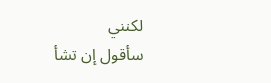لكنني
سأقول إن تشأ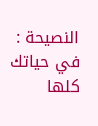النصيحة :
في حياتك كلها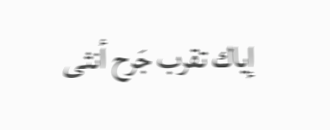إياك تقرب جَرح أنثى